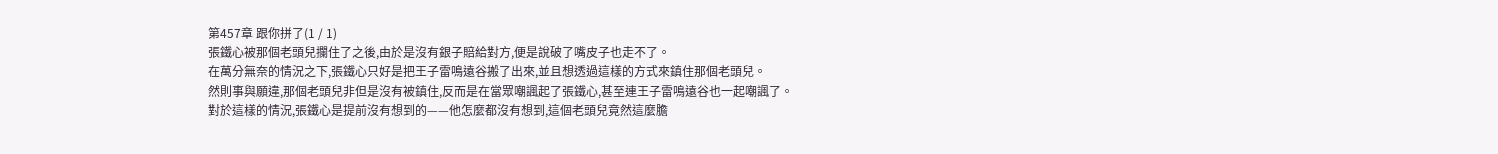第457章 跟你拼了(1 / 1)
張鐵心被那個老頭兒攔住了之後,由於是沒有銀子賠給對方,便是說破了嘴皮子也走不了。
在萬分無奈的情況之下,張鐵心只好是把王子雷鳴遠谷搬了出來,並且想透過這樣的方式來鎮住那個老頭兒。
然則事與願違,那個老頭兒非但是沒有被鎮住,反而是在當眾嘲諷起了張鐵心,甚至連王子雷鳴遠谷也一起嘲諷了。
對於這樣的情況,張鐵心是提前沒有想到的——他怎麼都沒有想到,這個老頭兒竟然這麼膽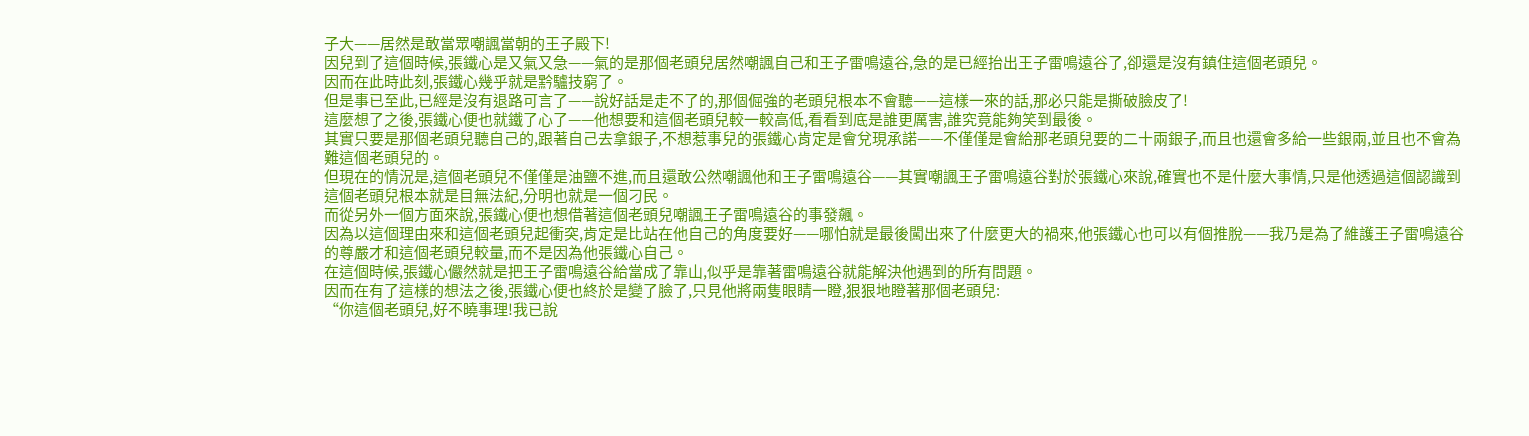子大——居然是敢當眾嘲諷當朝的王子殿下!
因兒到了這個時候,張鐵心是又氣又急——氣的是那個老頭兒居然嘲諷自己和王子雷鳴遠谷,急的是已經抬出王子雷鳴遠谷了,卻還是沒有鎮住這個老頭兒。
因而在此時此刻,張鐵心幾乎就是黔驢技窮了。
但是事已至此,已經是沒有退路可言了——說好話是走不了的,那個倔強的老頭兒根本不會聽——這樣一來的話,那必只能是撕破臉皮了!
這麼想了之後,張鐵心便也就鐵了心了——他想要和這個老頭兒較一較高低,看看到底是誰更厲害,誰究竟能夠笑到最後。
其實只要是那個老頭兒聽自己的,跟著自己去拿銀子,不想惹事兒的張鐵心肯定是會兌現承諾——不僅僅是會給那老頭兒要的二十兩銀子,而且也還會多給一些銀兩,並且也不會為難這個老頭兒的。
但現在的情況是,這個老頭兒不僅僅是油鹽不進,而且還敢公然嘲諷他和王子雷鳴遠谷——其實嘲諷王子雷鳴遠谷對於張鐵心來說,確實也不是什麼大事情,只是他透過這個認識到這個老頭兒根本就是目無法紀,分明也就是一個刁民。
而從另外一個方面來說,張鐵心便也想借著這個老頭兒嘲諷王子雷鳴遠谷的事發飆。
因為以這個理由來和這個老頭兒起衝突,肯定是比站在他自己的角度要好——哪怕就是最後闖出來了什麼更大的禍來,他張鐵心也可以有個推脫——我乃是為了維護王子雷鳴遠谷的尊嚴才和這個老頭兒較量,而不是因為他張鐵心自己。
在這個時候,張鐵心儼然就是把王子雷鳴遠谷給當成了靠山,似乎是靠著雷鳴遠谷就能解決他遇到的所有問題。
因而在有了這樣的想法之後,張鐵心便也終於是變了臉了,只見他將兩隻眼睛一瞪,狠狠地瞪著那個老頭兒:
“你這個老頭兒,好不曉事理!我已說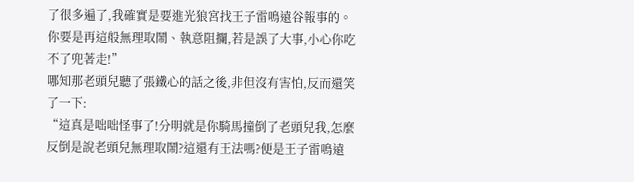了很多遍了,我確實是要進光狼宮找王子雷鳴遠谷報事的。你要是再這般無理取鬧、執意阻攔,若是誤了大事,小心你吃不了兜著走!”
哪知那老頭兒聽了張鐵心的話之後,非但沒有害怕,反而還笑了一下:
“這真是咄咄怪事了!分明就是你騎馬撞倒了老頭兒我,怎麼反倒是說老頭兒無理取鬧?這還有王法嗎?便是王子雷鳴遠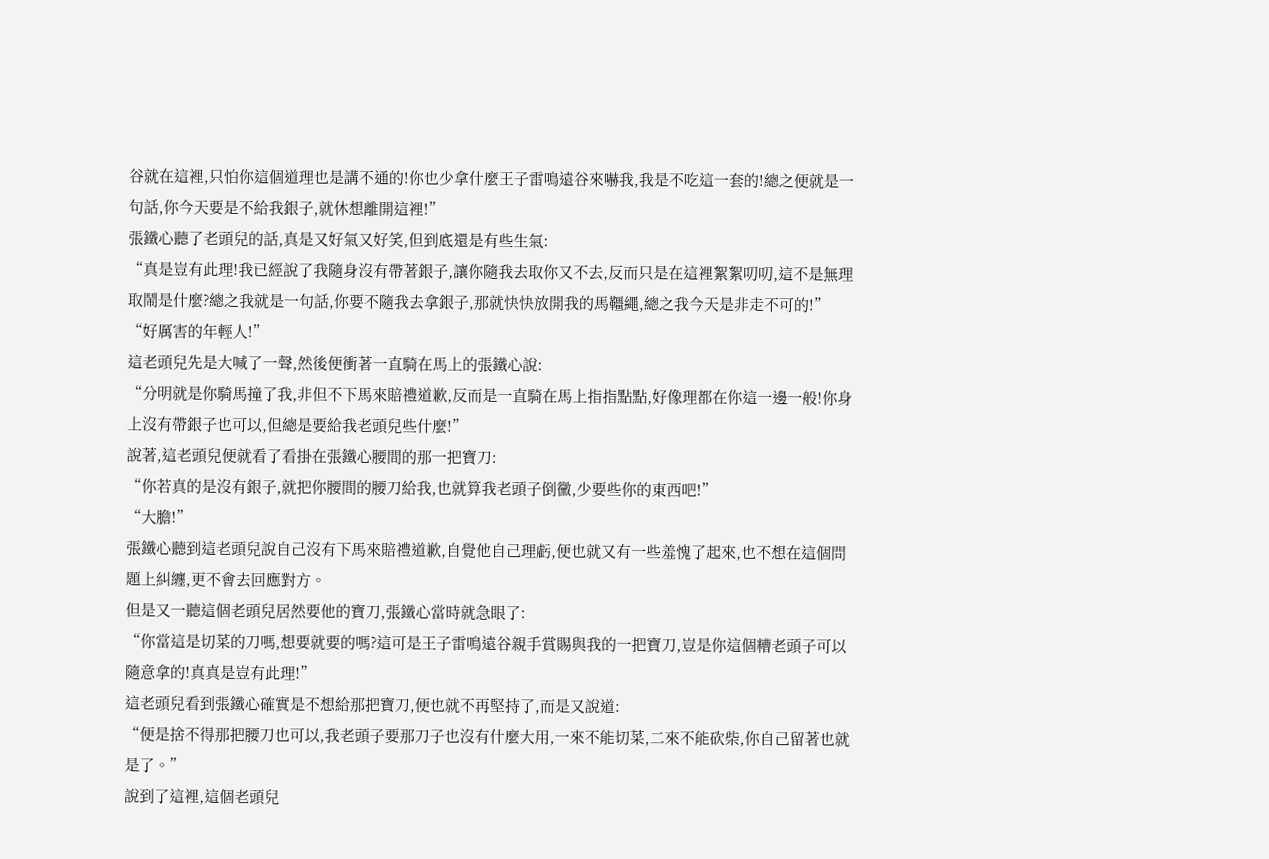谷就在這裡,只怕你這個道理也是講不通的!你也少拿什麼王子雷鳴遠谷來嚇我,我是不吃這一套的!總之便就是一句話,你今天要是不給我銀子,就休想離開這裡!”
張鐵心聽了老頭兒的話,真是又好氣又好笑,但到底還是有些生氣:
“真是豈有此理!我已經說了我隨身沒有帶著銀子,讓你隨我去取你又不去,反而只是在這裡絮絮叨叨,這不是無理取鬧是什麼?總之我就是一句話,你要不隨我去拿銀子,那就快快放開我的馬韁繩,總之我今天是非走不可的!”
“好厲害的年輕人!”
這老頭兒先是大喊了一聲,然後便衝著一直騎在馬上的張鐵心說:
“分明就是你騎馬撞了我,非但不下馬來賠禮道歉,反而是一直騎在馬上指指點點,好像理都在你這一邊一般!你身上沒有帶銀子也可以,但總是要給我老頭兒些什麼!”
說著,這老頭兒便就看了看掛在張鐵心腰間的那一把寶刀:
“你若真的是沒有銀子,就把你腰間的腰刀給我,也就算我老頭子倒黴,少要些你的東西吧!”
“大膽!”
張鐵心聽到這老頭兒說自己沒有下馬來賠禮道歉,自覺他自己理虧,便也就又有一些羞愧了起來,也不想在這個問題上糾纏,更不會去回應對方。
但是又一聽這個老頭兒居然要他的寶刀,張鐵心當時就急眼了:
“你當這是切菜的刀嗎,想要就要的嗎?這可是王子雷鳴遠谷親手賞賜與我的一把寶刀,豈是你這個糟老頭子可以隨意拿的!真真是豈有此理!”
這老頭兒看到張鐵心確實是不想給那把寶刀,便也就不再堅持了,而是又說道:
“便是捨不得那把腰刀也可以,我老頭子要那刀子也沒有什麼大用,一來不能切菜,二來不能砍柴,你自己留著也就是了。”
說到了這裡,這個老頭兒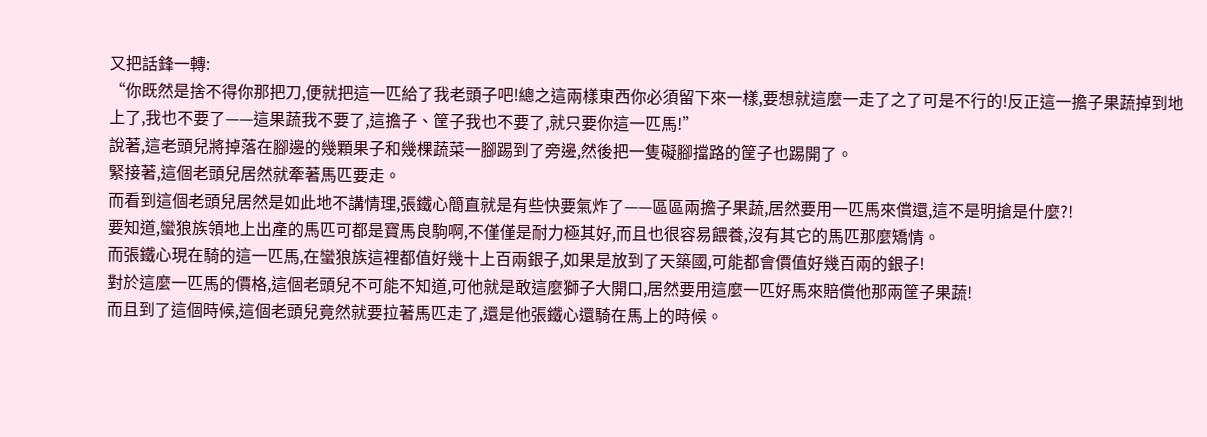又把話鋒一轉:
“你既然是捨不得你那把刀,便就把這一匹給了我老頭子吧!總之這兩樣東西你必須留下來一樣,要想就這麼一走了之了可是不行的!反正這一擔子果蔬掉到地上了,我也不要了——這果蔬我不要了,這擔子、筐子我也不要了,就只要你這一匹馬!”
說著,這老頭兒將掉落在腳邊的幾顆果子和幾棵蔬菜一腳踢到了旁邊,然後把一隻礙腳擋路的筐子也踢開了。
緊接著,這個老頭兒居然就牽著馬匹要走。
而看到這個老頭兒居然是如此地不講情理,張鐵心簡直就是有些快要氣炸了——區區兩擔子果蔬,居然要用一匹馬來償還,這不是明搶是什麼?!
要知道,蠻狼族領地上出產的馬匹可都是寶馬良駒啊,不僅僅是耐力極其好,而且也很容易餵養,沒有其它的馬匹那麼矯情。
而張鐵心現在騎的這一匹馬,在蠻狼族這裡都值好幾十上百兩銀子,如果是放到了天築國,可能都會價值好幾百兩的銀子!
對於這麼一匹馬的價格,這個老頭兒不可能不知道,可他就是敢這麼獅子大開口,居然要用這麼一匹好馬來賠償他那兩筐子果蔬!
而且到了這個時候,這個老頭兒竟然就要拉著馬匹走了,還是他張鐵心還騎在馬上的時候。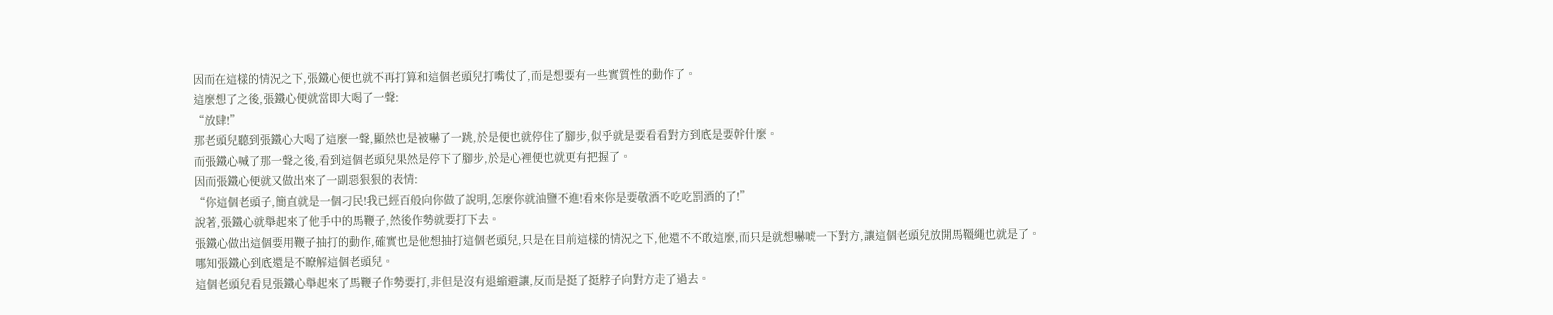因而在這樣的情況之下,張鐵心便也就不再打算和這個老頭兒打嘴仗了,而是想要有一些實質性的動作了。
這麼想了之後,張鐵心便就當即大喝了一聲:
“放肆!”
那老頭兒聽到張鐵心大喝了這麼一聲,顯然也是被嚇了一跳,於是便也就停住了腳步,似乎就是要看看對方到底是要幹什麼。
而張鐵心喊了那一聲之後,看到這個老頭兒果然是停下了腳步,於是心裡便也就更有把握了。
因而張鐵心便就又做出來了一副惡狠狠的表情:
“你這個老頭子,簡直就是一個刁民!我已經百般向你做了說明,怎麼你就油鹽不進!看來你是要敬酒不吃吃罰酒的了!”
說著,張鐵心就舉起來了他手中的馬鞭子,然後作勢就要打下去。
張鐵心做出這個要用鞭子抽打的動作,確實也是他想抽打這個老頭兒,只是在目前這樣的情況之下,他還不不敢這麼,而只是就想嚇唬一下對方,讓這個老頭兒放開馬韁繩也就是了。
哪知張鐵心到底還是不瞭解這個老頭兒。
這個老頭兒看見張鐵心舉起來了馬鞭子作勢要打,非但是沒有退縮避讓,反而是挺了挺脖子向對方走了過去。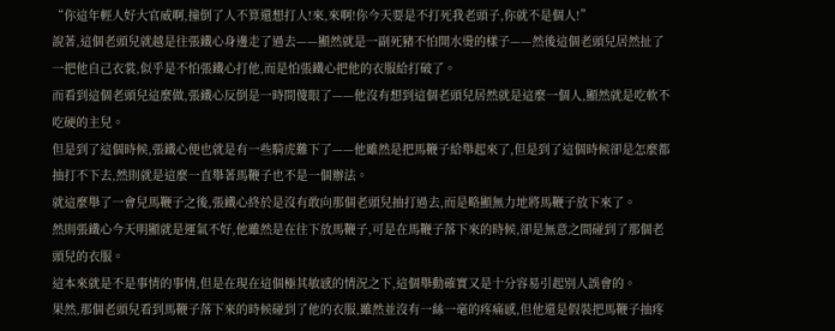“你這年輕人好大官威啊,撞倒了人不算還想打人!來,來啊!你今天要是不打死我老頭子,你就不是個人!”
說著,這個老頭兒就越是往張鐵心身邊走了過去——顯然就是一副死豬不怕開水燙的樣子——然後這個老頭兒居然扯了一把他自己衣裳,似乎是不怕張鐵心打他,而是怕張鐵心把他的衣服給打破了。
而看到這個老頭兒這麼做,張鐵心反倒是一時間傻眼了——他沒有想到這個老頭兒居然就是這麼一個人,顯然就是吃軟不吃硬的主兒。
但是到了這個時候,張鐵心便也就是有一些騎虎難下了——他雖然是把馬鞭子給舉起來了,但是到了這個時候卻是怎麼都抽打不下去,然則就是這麼一直舉著馬鞭子也不是一個辦法。
就這麼舉了一會兒馬鞭子之後,張鐵心終於是沒有敢向那個老頭兒抽打過去,而是略顯無力地將馬鞭子放下來了。
然則張鐵心今天明顯就是運氣不好,他雖然是在往下放馬鞭子,可是在馬鞭子落下來的時候,卻是無意之間碰到了那個老頭兒的衣服。
這本來就是不是事情的事情,但是在現在這個極其敏感的情況之下,這個舉動確實又是十分容易引起別人誤會的。
果然,那個老頭兒看到馬鞭子落下來的時候碰到了他的衣服,雖然並沒有一絲一毫的疼痛感,但他還是假裝把馬鞭子抽疼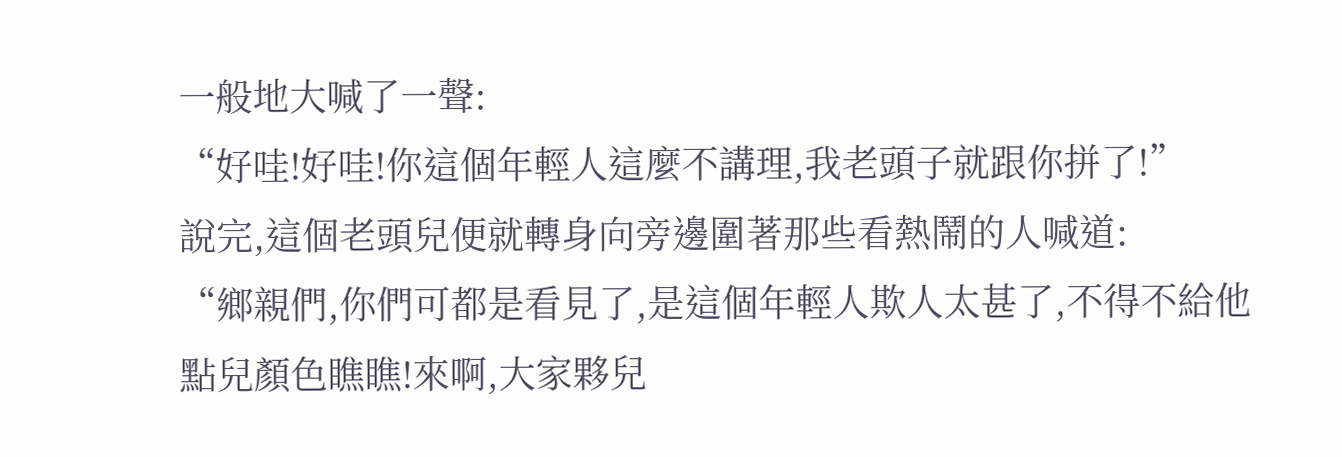一般地大喊了一聲:
“好哇!好哇!你這個年輕人這麼不講理,我老頭子就跟你拼了!”
說完,這個老頭兒便就轉身向旁邊圍著那些看熱鬧的人喊道:
“鄉親們,你們可都是看見了,是這個年輕人欺人太甚了,不得不給他點兒顏色瞧瞧!來啊,大家夥兒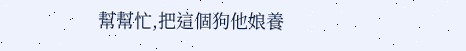幫幫忙,把這個狗他娘養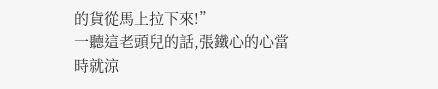的貨從馬上拉下來!”
一聽這老頭兒的話,張鐵心的心當時就涼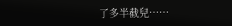了多半截兒……